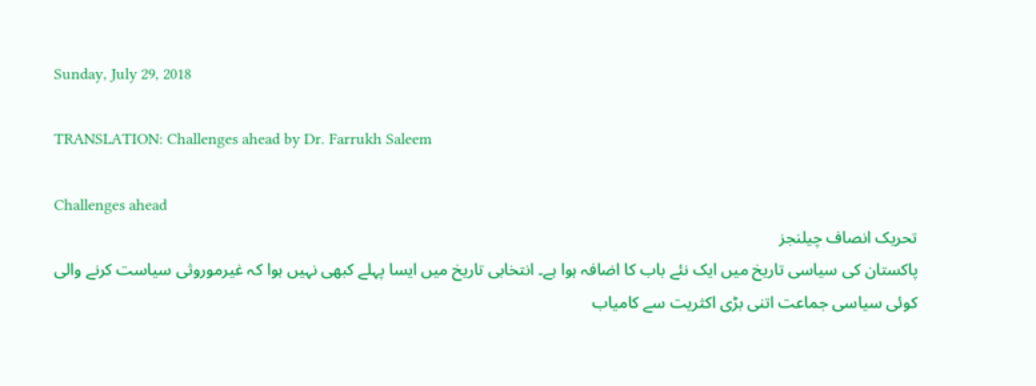Sunday, July 29, 2018

TRANSLATION: Challenges ahead by Dr. Farrukh Saleem

Challenges ahead
تحریک انصاف چیلنجز
پاکستان کی سیاسی تاریخ میں ایک نئے باب کا اضافہ ہوا ہے۔ انتخابی تاریخ میں ایسا پہلے کبھی نہیں ہوا کہ غیرموروثی سیاست کرنے والی کوئی سیاسی جماعت اتنی بڑی اکثریت سے کامیاب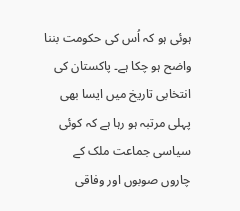ہوئی ہو کہ اُس کی حکومت بننا واضح ہو چکا ہے۔ پاکستان کی انتخابی تاریخ میں ایسا بھی پہلی مرتبہ ہو رہا ہے کہ کوئی سیاسی جماعت ملک کے چاروں صوبوں اور وفاقی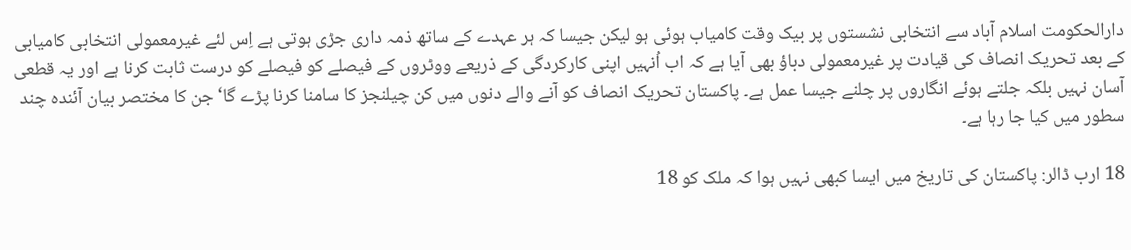دارالحکومت اسلام آباد سے انتخابی نشستوں پر بیک وقت کامیاب ہوئی ہو لیکن جیسا کہ ہر عہدے کے ساتھ ذمہ داری جڑی ہوتی ہے اِس لئے غیرمعمولی انتخابی کامیابی کے بعد تحریک انصاف کی قیادت پر غیرمعمولی دباؤ بھی آیا ہے کہ اب اُنہیں اپنی کارکردگی کے ذریعے ووٹروں کے فیصلے کو فیصلے کو درست ثابت کرنا ہے اور یہ قطعی آسان نہیں بلکہ جلتے ہوئے انگاروں پر چلنے جیسا عمل ہے۔ پاکستان تحریک انصاف کو آنے والے دنوں میں کن چیلنجز کا سامنا کرنا پڑے گا‘ جن کا مختصر بیان آئندہ چند سطور میں کیا جا رہا ہے۔

18 ارب ڈالر: پاکستان کی تاریخ میں ایسا کبھی نہیں ہوا کہ ملک کو 18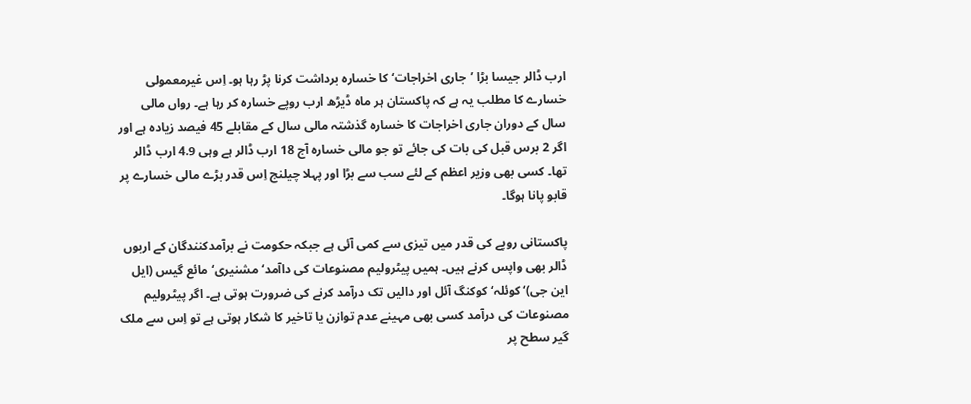ارب ڈالر جیسا بڑا ’جاری اخراجات‘ کا خسارہ برداشت کرنا پڑ رہا ہو۔ اِس غیرمعمولی خسارے کا مطلب یہ ہے کہ پاکستان ہر ماہ ڈیڑھ ارب روپے خسارہ کر رہا ہے۔ رواں مالی سال کے دوران جاری اخراجات کا خسارہ گذشتہ مالی سال کے مقابلے 45 فیصد زیادہ ہے اور اگر 2 برس قبل کی بات کی جائے تو جو مالی خسارہ آج 18 ارب ڈالر ہے وہی 4.9 ارب ڈالر تھا۔ کسی بھی وزیر اعظم کے لئے سب سے بڑا اور پہلا چیلنج اِس قدر بڑے مالی خسارے پر قابو پانا ہوگا۔

پاکستانی روپے کی قدر میں تیزی سے کمی آئی ہے جبکہ حکومت نے برآمدکنندگان کے اربوں ڈالر بھی واپس کرنے ہیں۔ ہمیں پیٹرولیم مصنوعات کی داآمد‘ مشنیری‘ مائع گیس (ایل این جی)‘ کوئلہ‘ کوکنگ آئل اور دالیں تک درآمد کرنے کی ضرورت ہوتی ہے۔ اگر پیٹرولیم مصنوعات کی درآمد کسی بھی مہینے عدم توازن یا تاخیر کا شکار ہوتی ہے تو اِس سے ملک گیر سطح پر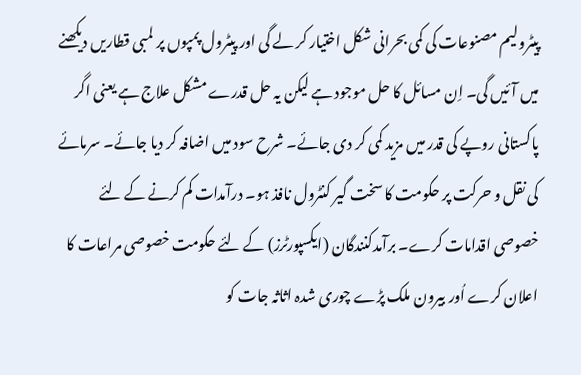پیٹرولیم مصنوعات کی کمی بحرانی شکل اختیار کر لے گی اور پیٹرول پمپوں پر لمبی قطاریں دیکھنے میں آئیں گی۔ اِن مسائل کا حل موجود ہے لیکن یہ حل قدرے مشکل علاج ہے یعنی اگر پاکستانی روپے کی قدر میں مزید کمی کر دی جائے۔ شرح سود میں اضافہ کر دیا جائے۔ سرمائے کی نقل و حرکت پر حکومت کا سخت گیر کنٹرول نافذ ہو۔ درآمدات کم کرنے کے لئے خصوصی اقدامات کرے۔ برآمدکنندگان (ایکسپورٹرز) کے لئے حکومت خصوصی مراعات کا اعلان کرے اُور بیرون ملک پڑے چوری شدہ اثاثہ جات کو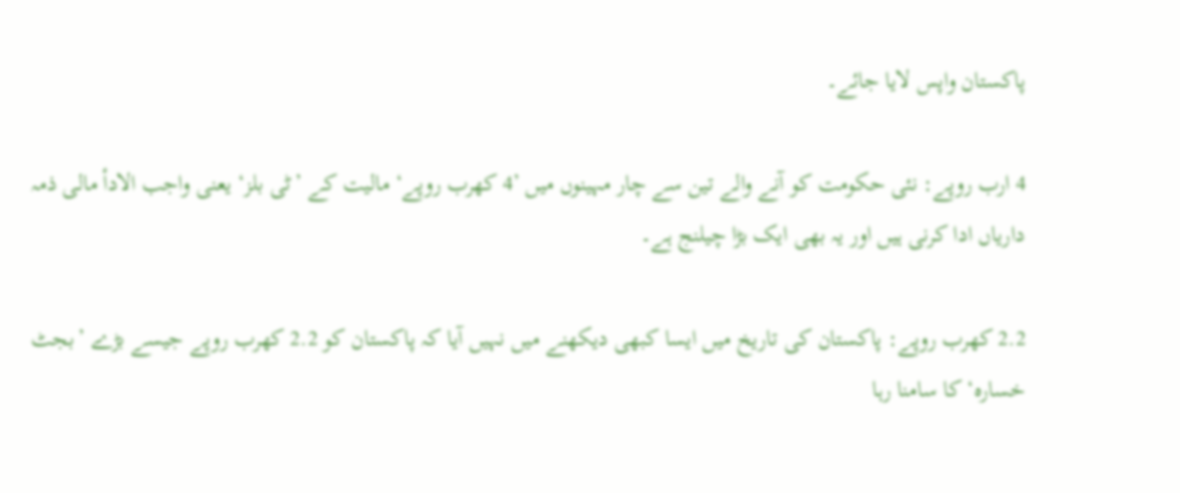پاکستان واپس لایا جائے۔

4 ارب روپے: نئی حکومت کو آنے والے تین سے چار مہینوں میں ’4 کھرب روپے‘ مالیت کے ’ٹی بلز‘ یعنی واجب الادأ مالی ذمہ داریاں ادا کرنی ہیں اور یہ بھی ایک بڑا چیلنج ہے۔

2.2 کھرب روپے: پاکستان کی تاریخ میں ایسا کبھی دیکھنے میں نہیں آیا کہ پاکستان کو 2.2 کھرب روپے جیسے بڑے ’بجٹ خسارہ‘ کا سامنا رہا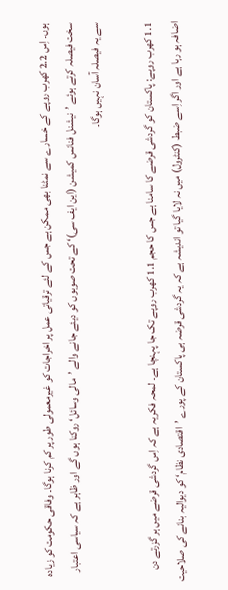ہوں۔ اِس 2.2 کھرب روپے کے خسارے سے نمٹنا بھی ممکن ہے جس کے لئے ترقیاتی عمل پر اخراجات کو غیرمعمولی طور پر کم کرنا ہوگا۔ وفاقی حکومت کو زیادہ سخت فیصلہ کرتے ہوئے ’نیشنل فنانس کمیشن (این ایف سی)‘ کے تحت صوبوں کو دیئے جانے والے ’مالی وسائل‘ روکنا ہوں گے اور ظاہر ہے کہ سیاسی اعتبار سے یہ فیصلہ آسان نہیں ہوگا۔

1.1 کھرب روپے: پاکستان کو گردشی قرضے کا سامنا ہے جس کا حجم 1.1 کھرب روپے تک جا پہنچا ہے۔ لمحہ فکریہ ہے کہ اِس گردشی قرضے میں ہر گزرتے دن اضافہ ہو رہا ہے اور اگر اِسے ضبط (کنٹرول) میں نہ لایا گیا تو اندیشہ ہے کہ یہ گردشی قرضہ ہی پاکستان کے پورے ’اقتصادی نظام‘ کو دیوالیہ بنانے کی صلاحیت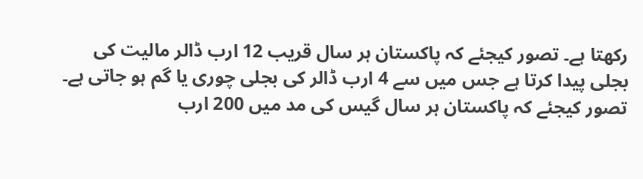رکھتا ہے۔ تصور کیجئے کہ پاکستان ہر سال قریب 12 ارب ڈالر مالیت کی بجلی پیدا کرتا ہے جس میں سے 4 ارب ڈالر کی بجلی چوری یا گم ہو جاتی ہے۔ تصور کیجئے کہ پاکستان ہر سال گیس کی مد میں 200 ارب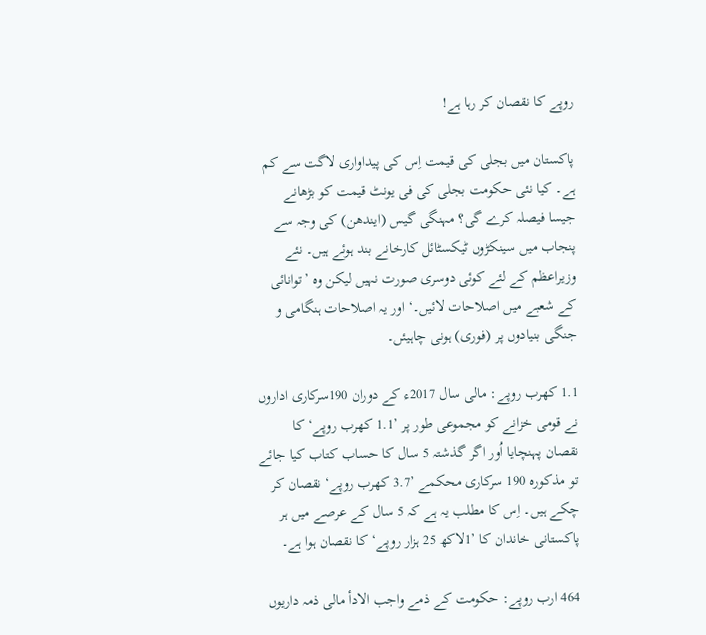روپے کا نقصان کر رہا ہے!

پاکستان میں بجلی کی قیمت اِس کی پیداواری لاگت سے کم ہے۔ کیا نئی حکومت بجلی کی فی یونٹ قیمت کو بڑھانے جیسا فیصلہ کرے گی؟ مہنگی گیس (ایندھن) کی وجہ سے پنجاب میں سینکڑوں ٹیکسٹائل کارخانے بند ہوئے ہیں۔ نئے وزیراعظم کے لئے کوئی دوسری صورت نہیں لیکن وہ ’توانائی کے شعبے میں اصلاحات لائیں۔‘ اور یہ اصلاحات ہنگامی و جنگی بنیادوں پر (فوری) ہونی چاہیئں۔

1.1 کھرب روپے: مالی سال 2017ء کے دوران 190سرکاری اداروں نے قومی خزانے کو مجموعی طور پر ’1.1 کھرب روپے‘ کا نقصان پہنچایا اُور اگر گذشتہ 5 سال کا حساب کتاب کیا جائے تو مذکورہ 190 سرکاری محکمے ’3.7 کھرب روپے‘ نقصان کر چکے ہیں۔ اِس کا مطلب یہ ہے کہ 5 سال کے عرصے میں ہر پاکستانی خاندان کا ’1لاکھ 25 ہزار روپے‘ کا نقصان ہوا ہے۔

464 ارب روپے: حکومت کے ذمے واجب الادأ مالی ذمہ داریوں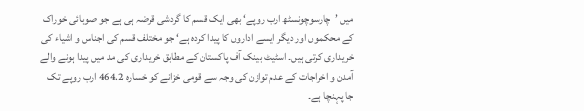میں ’چارسوچونسٹھ ارب روپے‘ بھی ایک قسم کا گردشی قرضہ ہی ہے جو صوبائی خوراک کے محکموں اور دیگر ایسے اداروں کا پیدا کردہ ہے‘ جو مختلف قسم کی اجناس و اشیاء کی خریداری کرتی ہیں۔ اسٹیٹ بینک آف پاکستان کے مطابق خریداری کی مد میں پیدا ہونے والے آمدن و اخراجات کے عدم توازن کی وجہ سے قومی خزانے کو خسارہ 464.2 ارب روپے تک جا پہنچا ہے۔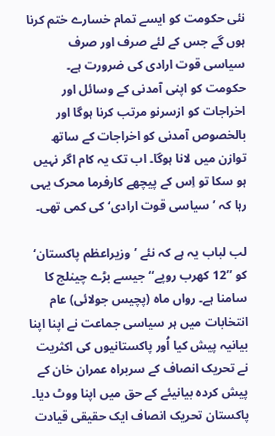نئی حکومت کو ایسے تمام خسارے ختم کرنا ہوں گے جس کے لئے صرف اور صرف سیاسی قوت ارادی کی ضرورت ہے۔ حکومت کو اپنی آمدنی کے وسائل اور اخراجات کو ازسرنو مرتب کرنا ہوگا اور بالخصوص آمدنی کو اخراجات کے ساتھ توازن میں لانا ہوگا۔ اب تک یہ کام اگر نہیں ہو سکا تو اِس کے پیچھے کارفرما محرک یہی رہا کہ ’سیاسی قوت ارادی‘ کی کمی تھی۔

لب لباب یہ ہے کہ نئے ’وزیراعظم پاکستان‘ کو ’’12 کھرب روپے‘‘ جیسے بڑے چینلج کا سامنا ہے۔ رواں ماہ (پچیس جولائی) عام انتخابات میں ہر سیاسی جماعت نے اپنا اپنا بیانیہ پیش کیا اُور پاکستانیوں کی اکثریت نے تحریک انصاف کے سربراہ عمران خان کے پیش کردہ بیانیئے کے حق میں اپنا ووٹ دیا۔ پاکستان تحریک انصاف ایک حقیقی قیادت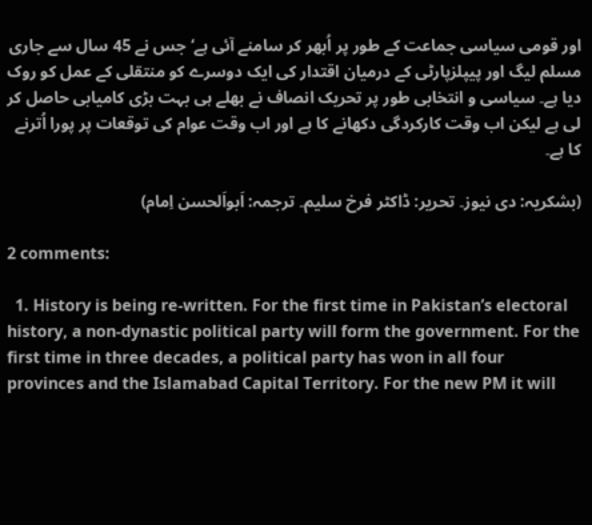اور قومی سیاسی جماعت کے طور پر اُبھر کر سامنے آئی ہے‘ جس نے 45 سال سے جاری مسلم لیگ اور پیپلزپارٹی کے درمیان اقتدار کی ایک دوسرے کو منتقلی کے عمل کو روک دیا ہے۔ سیاسی و انتخابی طور پر تحریک انصاف نے بھلے ہی بہت بڑی کامیابی حاصل کر لی ہے لیکن اب وقت کارکردگی دکھانے کا ہے اور اب وقت عوام کی توقعات پر پورا اُترنے کا ہے۔

(بشکریہ: دی نیوز۔ تحریر: ڈاکٹر فرخ سلیم۔ ترجمہ: اَبواَلحسن اِمام)

2 comments:

  1. History is being re-written. For the first time in Pakistan’s electoral history, a non-dynastic political party will form the government. For the first time in three decades, a political party has won in all four provinces and the Islamabad Capital Territory. For the new PM it will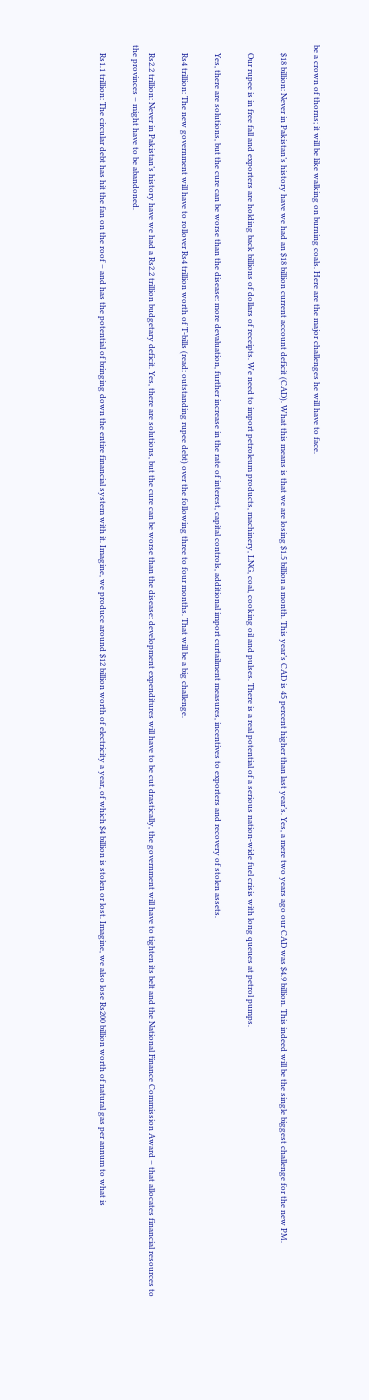be a crown of thorns; it will be like walking on burning coals. Here are the major challenges he will have to face.

    $18 billion: Never in Pakistan’s history have we had an $18 billion current account deficit (CAD). What this means is that we are losing $1.5 billion a month. This year’s CAD is 45 percent higher than last year’s. Yes, a mere two years ago our CAD was $4.9 billion. This indeed will be the single biggest challenge for the new PM.

    Our rupee is in free fall and exporters are holding back billions of dollars of receipts. We need to import petroleum products, machinery, LNG, coal, cooking oil and pulses. There is a real potential of a serious nation-wide fuel crisis with long queues at petrol pumps.

    Yes, there are solutions, but the cure can be worse than the disease: more devaluation, further increase in the rate of interest, capital controls, additional import curtailment measures, incentives to exporters and recovery of stolen assets.

    Rs4 trillion: The new government will have to rollover Rs4 trillion worth of T-bills (read: outstanding rupee debt) over the following three to four months. That will be a big challenge.

    Rs2.2 trillion: Never in Pakistan’s history have we had a Rs2.2 trillion budgetary deficit. Yes, there are solutions, but the cure can be worse than the disease: development expenditures will have to be cut drastically, the government will have to tighten its belt and the National Finance Commission Award – that allocates financial resources to the provinces – might have to be abandoned.

    Rs1.1 trillion: The circular debt has hit the fan on the roof – and has the potential of bringing down the entire financial system with it. Imagine, we produce around $12 billion worth of electricity a year, of which $4 billion is stolen or lost. Imagine, we also lose Rs200 billion worth of natural gas per annum to what is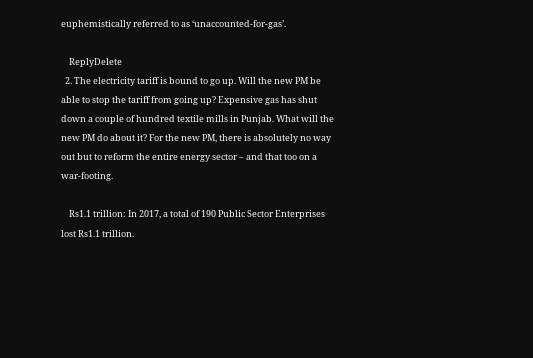euphemistically referred to as ‘unaccounted-for-gas’.

    ReplyDelete
  2. The electricity tariff is bound to go up. Will the new PM be able to stop the tariff from going up? Expensive gas has shut down a couple of hundred textile mills in Punjab. What will the new PM do about it? For the new PM, there is absolutely no way out but to reform the entire energy sector – and that too on a war-footing.

    Rs1.1 trillion: In 2017, a total of 190 Public Sector Enterprises lost Rs1.1 trillion.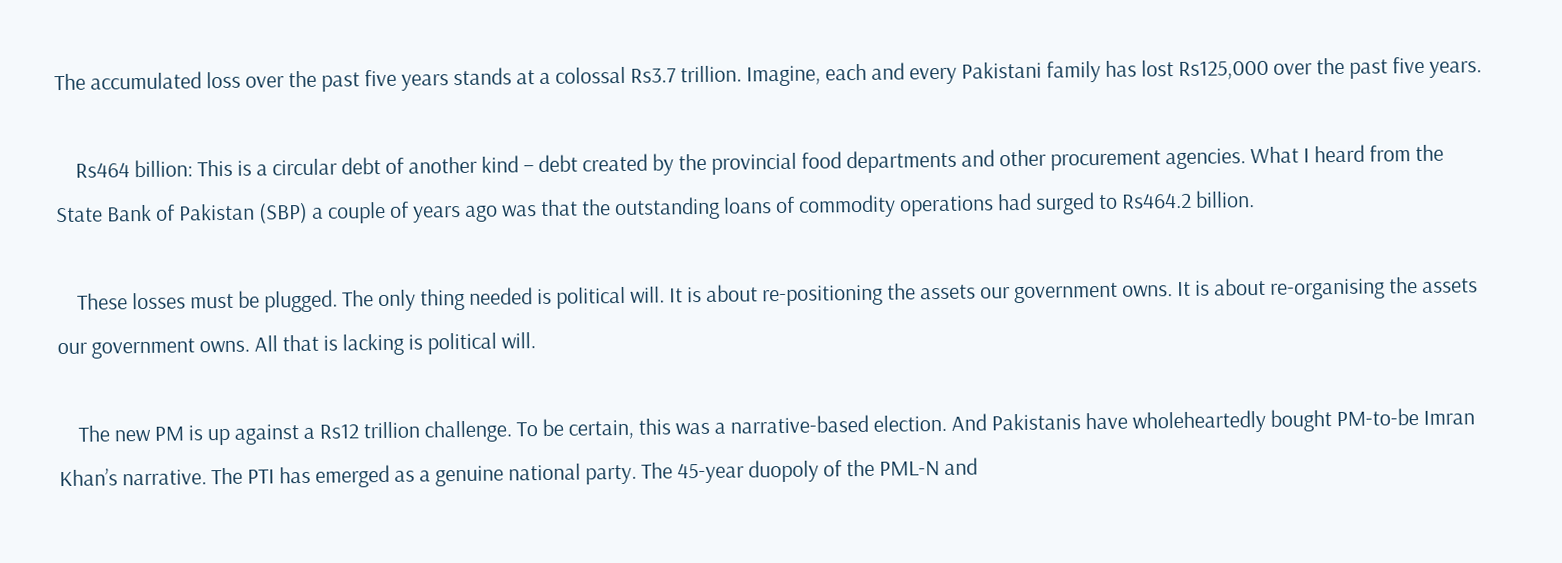The accumulated loss over the past five years stands at a colossal Rs3.7 trillion. Imagine, each and every Pakistani family has lost Rs125,000 over the past five years.

    Rs464 billion: This is a circular debt of another kind – debt created by the provincial food departments and other procurement agencies. What I heard from the State Bank of Pakistan (SBP) a couple of years ago was that the outstanding loans of commodity operations had surged to Rs464.2 billion.

    These losses must be plugged. The only thing needed is political will. It is about re-positioning the assets our government owns. It is about re-organising the assets our government owns. All that is lacking is political will.

    The new PM is up against a Rs12 trillion challenge. To be certain, this was a narrative-based election. And Pakistanis have wholeheartedly bought PM-to-be Imran Khan’s narrative. The PTI has emerged as a genuine national party. The 45-year duopoly of the PML-N and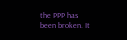the PPP has been broken. It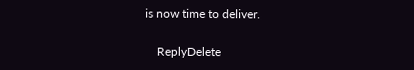is now time to deliver.

    ReplyDelete